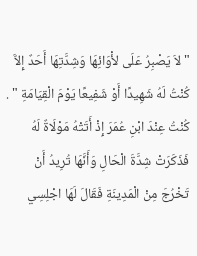" لاَ يَصْبِرُ عَلَى لأْوَائِهَا وَشِدَّتِهَا أَحَدٌ إِلاَّ كُنْتُ لَهُ شَهِيدًا أَوْ شَفِيعًا يَوْمَ الْقِيَامَةِ " .
كُنْتُ عِنْدَ ابْنِ عُمَرَ إِذْ أَتَتْهُ مَوْلَاةٌ لَهُ فَذَكَرَتْ شِدَّةَ الْحَالِ وَأَنَّهَا تُرِيدُ أَنْ تَخْرُجَ مِنْ الْمَدِينَةِ فَقَالَ لَهَا اجْلِسِي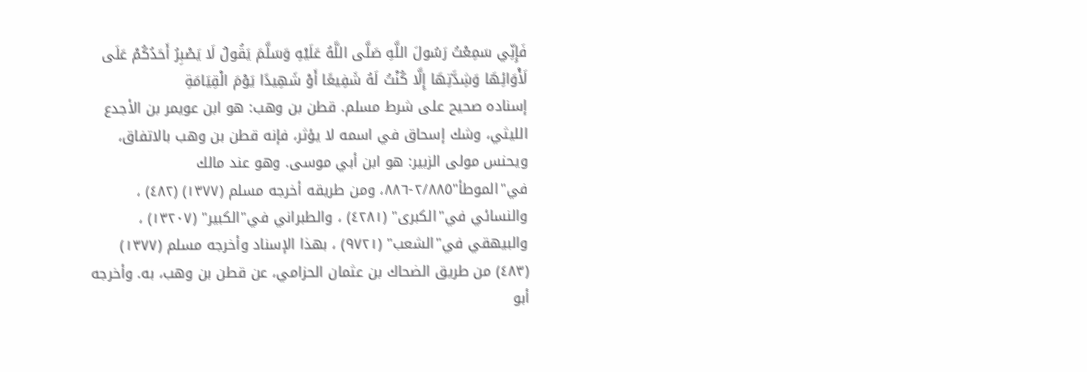فَإِنِّي سَمِعْتُ رَسُولَ اللَّهِ صَلَّى اللَّهُ عَلَيْهِ وَسَلَّمَ يَقُولُ لَا يَصْبِرُ أَحَدُكُمْ عَلَى لَأْوَائِهَا وَشِدَّتِهَا إِلَّا كُنْتُ لَهُ شَفِيعًا أَوْ شَهِيدًا يَوْمَ الْقِيَامَةِ
إسناده صحيح على شرط مسلم. قطن بن وهب: هو ابن عويمر بن الأجدع الليثي، وشك إسحاق في اسمه لا يؤثر، فإنه قطن بن وهب بالاتفاق، ويحنس مولى الزبير: هو ابن أبي موسى. وهو عند مالك في"الموطأ"٢/٨٨٥-٨٨٦، ومن طريقه أخرجه مسلم (١٣٧٧) (٤٨٢) ، والنسائي في"الكبرى" (٤٢٨١) ، والطبراني في"الكبير" (١٣٢٠٧) ، والبيهقي في"الشعب" (٩٧٢١) ، بهذا الإسناد وأخرجه مسلم (١٣٧٧) (٤٨٣) من طريق الضحاك بن عثمان الحزامي، عن قطن بن وهب، به. وأخرجه أبو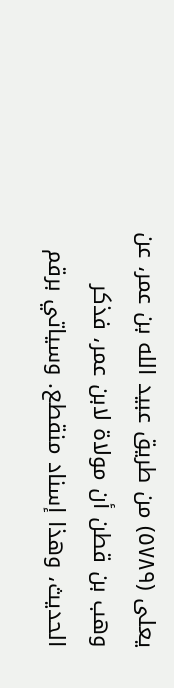يعلى (٥٧٨٩) من طريق عبيد الله بن عمر، عن وهب بن قطن أن مولاة لابن عمر، فذكر الحديث، وهذا إسناد منقطع. وسياتي برقم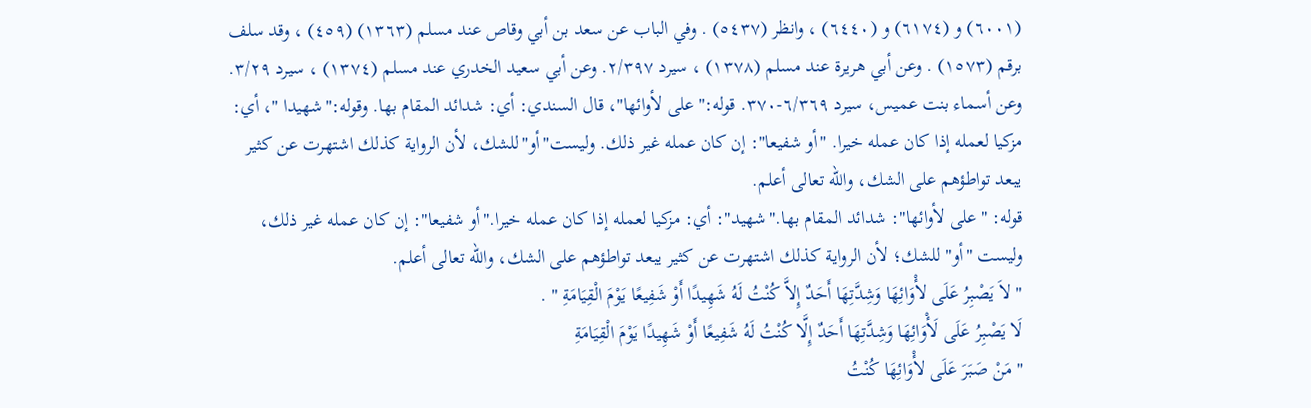(٦٠٠١) و (٦١٧٤) و (٦٤٤٠) ، وانظر (٥٤٣٧) . وفي الباب عن سعد بن أبي وقاص عند مسلم (١٣٦٣) (٤٥٩) ، وقد سلف برقم (١٥٧٣) . وعن أبي هريرة عند مسلم (١٣٧٨) ، سيرد ٢/٣٩٧. وعن أبي سعيد الخدري عند مسلم (١٣٧٤) ، سيرد ٣/٢٩. وعن أسماء بنت عميس، سيرد ٦/٣٦٩-٣٧٠. قوله:"على لأوائها"، قال السندي: أي: شدائد المقام بها. وقوله:"شهيدا "، أي: مزكيا لعمله إذا كان عمله خيرا. "أو شفيعا": إن كان عمله غير ذلك. وليست"أو"للشك، لأن الرواية كذلك اشتهرت عن كثير يبعد تواطؤهم على الشك، والله تعالى أعلم.
قوله: "على لأوائها": شدائد المقام بها."شهيد": أي: مزكيا لعمله إذا كان عمله خيرا."أو شفيعا": إن كان عمله غير ذلك، وليست "أو" للشك؛ لأن الرواية كذلك اشتهرت عن كثير يبعد تواطؤهم على الشك، والله تعالى أعلم.
" لاَ يَصْبِرُ عَلَى لأْوَائِهَا وَشِدَّتِهَا أَحَدٌ إِلاَّ كُنْتُ لَهُ شَهِيدًا أَوْ شَفِيعًا يَوْمَ الْقِيَامَةِ " .
لَا يَصْبِرُ عَلَى لَأْوَائِهَا وَشِدَّتِهَا أَحَدٌ إِلَّا كُنْتُ لَهُ شَفِيعًا أَوْ شَهِيدًا يَوْمَ الْقِيَامَةِ
" مَنْ صَبَرَ عَلَى لأْوَائِهَا كُنْتُ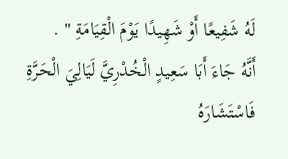لَهُ شَفِيعًا أَوْ شَهِيدًا يَوْمَ الْقِيَامَةِ " .
أَنَّهُ جَاءَ أَبَا سَعِيدٍ الْخُدْرِيَّ لَيَالِيَ الْحَرَّةِ فَاسْتَشَارَهُ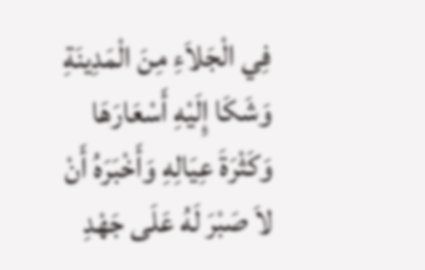فِي الْجَلاَءِ مِنَ الْمَدِينَةِ وَشَكَا إِلَيْهِ أَسْعَارَهَا وَكَثْرَةَ عِيَالِهِ وَأَخْبَرَهُ أَنْ لاَ صَبْرَ لَهُ عَلَى جَهْدِ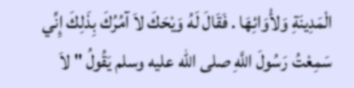الْمَدِينَةِ وَلأْوَائِهَا . فَقَالَ لَهُ وَيْحَكَ لاَ آمُرُكَ بِذَلِكَ إِنِّي سَمِعْتُ رَسُولَ اللَّهِ صلى الله عليه وسلم يَقُولُ " لاَ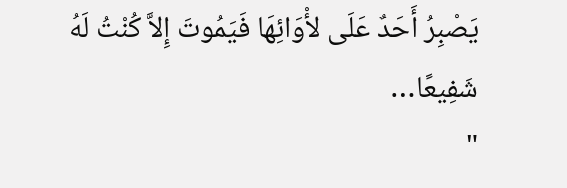يَصْبِرُ أَحَدٌ عَلَى لأْوَائِهَا فَيَمُوتَ إِلاَّ كُنْتُ لَهُ شَفِيعًا…
"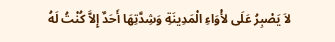لاَ يَصْبِرُ عَلَى لأْوَاءِ الْمَدِينَةِ وَشِدَّتِهَا أَحَدٌ إِلاَّ كُنْتُ لَهُ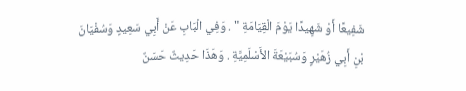شَفِيعًا أَوْ شَهِيدًا يَوْمَ الْقِيَامَةِ " . وَفِي الْبَابِ عَنْ أَبِي سَعِيدٍ وَسُفْيَانَ بْنِ أَبِي زُهَيْرٍ وَسُبَيْعَةَ الأَسْلَمِيَّةِ . وَهَذَا حَدِيثٌ حَسَنٌ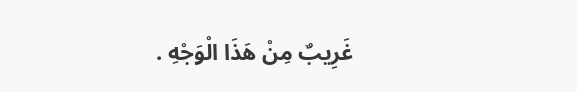غَرِيبٌ مِنْ هَذَا الْوَجْهِ .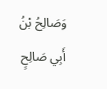وَصَالِحُ بْنُ أَبِي صَالِحٍ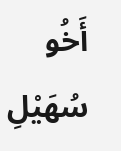أَخُو سُهَيْلِ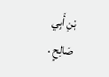بْنِ أَبِي صَالِحٍ .